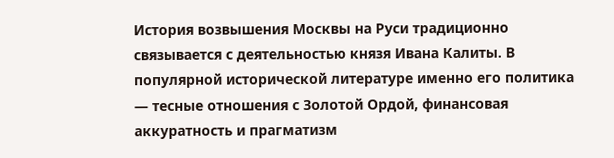История возвышения Москвы на Руси традиционно связывается с деятельностью князя Ивана Калиты. В популярной исторической литературе именно его политика — тесные отношения с Золотой Ордой, финансовая аккуратность и прагматизм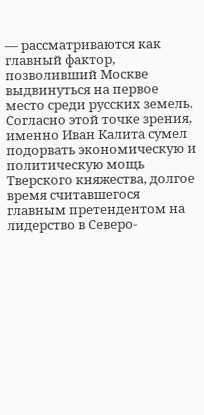— рассматриваются как главный фактор, позволивший Москве выдвинуться на первое место среди русских земель. Согласно этой точке зрения, именно Иван Калита сумел подорвать экономическую и политическую мощь Тверского княжества, долгое время считавшегося главным претендентом на лидерство в Северо-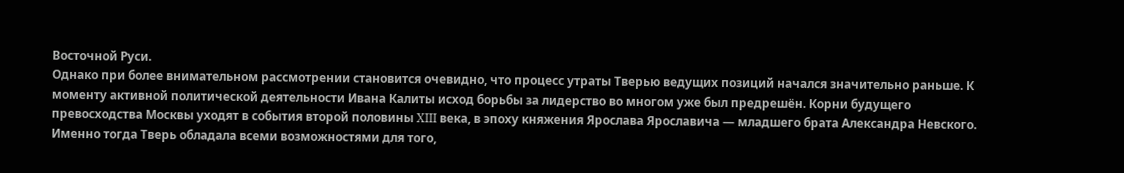Восточной Руси.
Однако при более внимательном рассмотрении становится очевидно, что процесс утраты Тверью ведущих позиций начался значительно раньше. К моменту активной политической деятельности Ивана Калиты исход борьбы за лидерство во многом уже был предрешён. Корни будущего превосходства Москвы уходят в события второй половины XIII века, в эпоху княжения Ярослава Ярославича — младшего брата Александра Невского.
Именно тогда Тверь обладала всеми возможностями для того,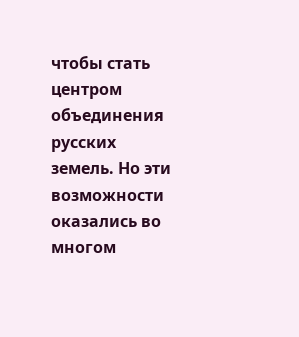чтобы стать центром объединения русских земель. Но эти возможности оказались во многом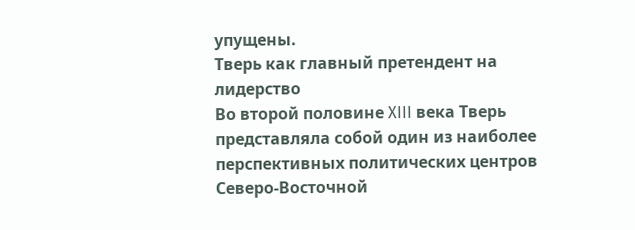упущены.
Тверь как главный претендент на лидерство
Во второй половине XIII века Тверь представляла собой один из наиболее перспективных политических центров Северо-Восточной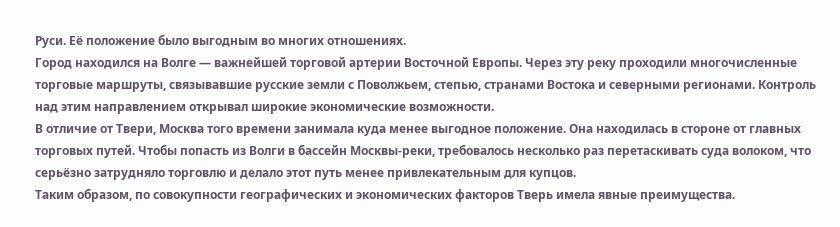Руси. Её положение было выгодным во многих отношениях.
Город находился на Волге — важнейшей торговой артерии Восточной Европы. Через эту реку проходили многочисленные торговые маршруты, связывавшие русские земли с Поволжьем, степью, странами Востока и северными регионами. Контроль над этим направлением открывал широкие экономические возможности.
В отличие от Твери, Москва того времени занимала куда менее выгодное положение. Она находилась в стороне от главных торговых путей. Чтобы попасть из Волги в бассейн Москвы-реки, требовалось несколько раз перетаскивать суда волоком, что серьёзно затрудняло торговлю и делало этот путь менее привлекательным для купцов.
Таким образом, по совокупности географических и экономических факторов Тверь имела явные преимущества.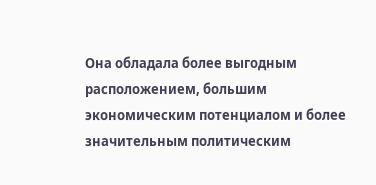Она обладала более выгодным расположением, большим экономическим потенциалом и более значительным политическим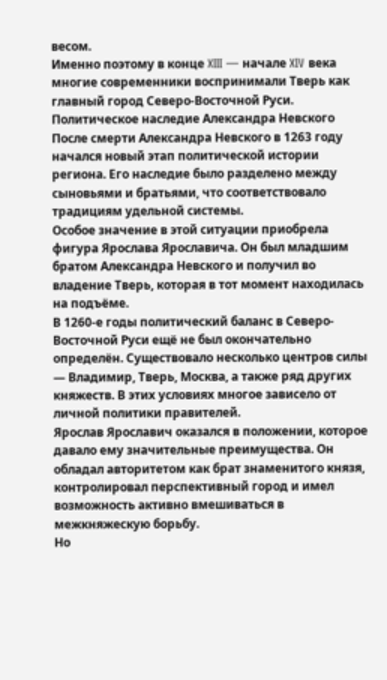весом.
Именно поэтому в конце XIII — начале XIV века многие современники воспринимали Тверь как главный город Северо-Восточной Руси.
Политическое наследие Александра Невского
После смерти Александра Невского в 1263 году начался новый этап политической истории региона. Его наследие было разделено между сыновьями и братьями, что соответствовало традициям удельной системы.
Особое значение в этой ситуации приобрела фигура Ярослава Ярославича. Он был младшим братом Александра Невского и получил во владение Тверь, которая в тот момент находилась на подъёме.
В 1260-е годы политический баланс в Северо-Восточной Руси ещё не был окончательно определён. Существовало несколько центров силы — Владимир, Тверь, Москва, а также ряд других княжеств. В этих условиях многое зависело от личной политики правителей.
Ярослав Ярославич оказался в положении, которое давало ему значительные преимущества. Он обладал авторитетом как брат знаменитого князя, контролировал перспективный город и имел возможность активно вмешиваться в межкняжескую борьбу.
Но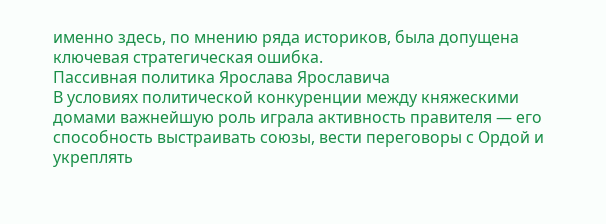именно здесь, по мнению ряда историков, была допущена ключевая стратегическая ошибка.
Пассивная политика Ярослава Ярославича
В условиях политической конкуренции между княжескими домами важнейшую роль играла активность правителя — его способность выстраивать союзы, вести переговоры с Ордой и укреплять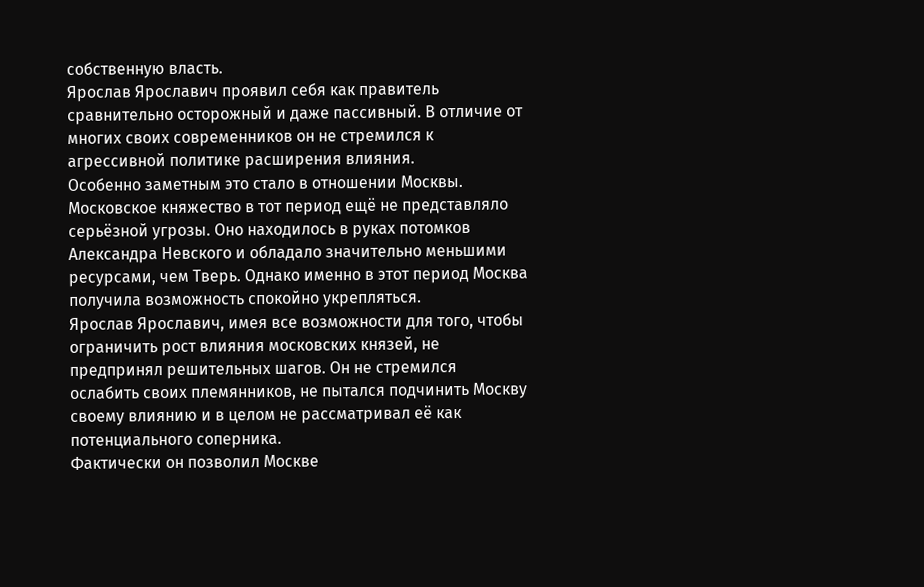собственную власть.
Ярослав Ярославич проявил себя как правитель сравнительно осторожный и даже пассивный. В отличие от многих своих современников он не стремился к агрессивной политике расширения влияния.
Особенно заметным это стало в отношении Москвы.
Московское княжество в тот период ещё не представляло серьёзной угрозы. Оно находилось в руках потомков Александра Невского и обладало значительно меньшими ресурсами, чем Тверь. Однако именно в этот период Москва получила возможность спокойно укрепляться.
Ярослав Ярославич, имея все возможности для того, чтобы ограничить рост влияния московских князей, не предпринял решительных шагов. Он не стремился ослабить своих племянников, не пытался подчинить Москву своему влиянию и в целом не рассматривал её как потенциального соперника.
Фактически он позволил Москве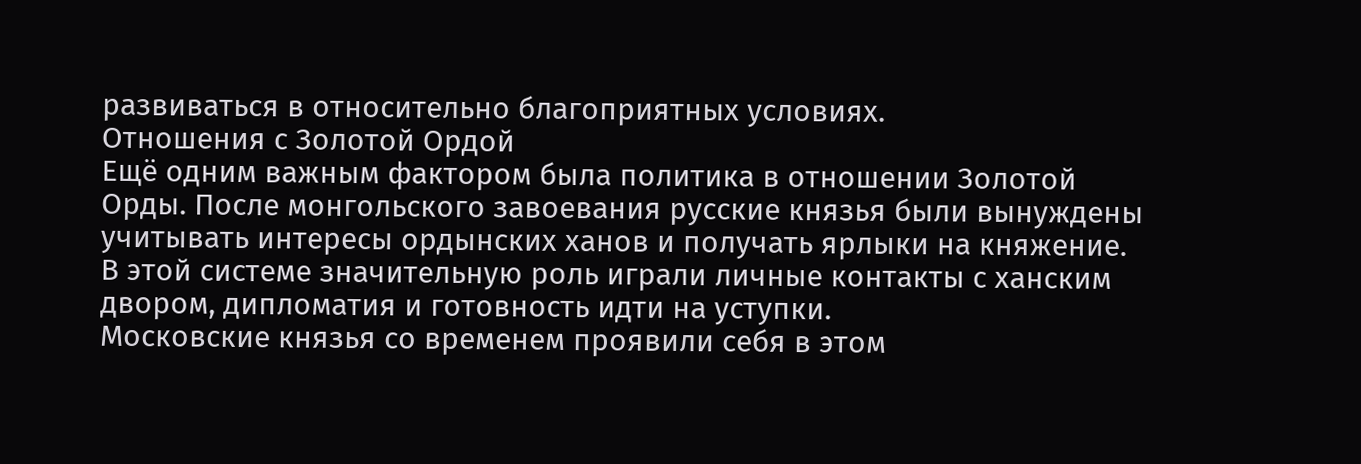развиваться в относительно благоприятных условиях.
Отношения с Золотой Ордой
Ещё одним важным фактором была политика в отношении Золотой Орды. После монгольского завоевания русские князья были вынуждены учитывать интересы ордынских ханов и получать ярлыки на княжение.
В этой системе значительную роль играли личные контакты с ханским двором, дипломатия и готовность идти на уступки.
Московские князья со временем проявили себя в этом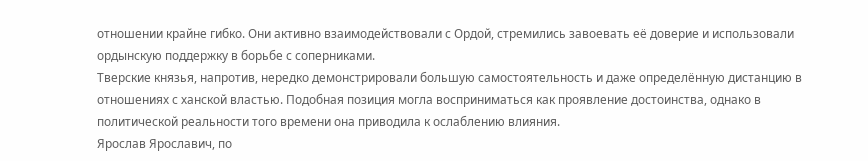отношении крайне гибко. Они активно взаимодействовали с Ордой, стремились завоевать её доверие и использовали ордынскую поддержку в борьбе с соперниками.
Тверские князья, напротив, нередко демонстрировали большую самостоятельность и даже определённую дистанцию в отношениях с ханской властью. Подобная позиция могла восприниматься как проявление достоинства, однако в политической реальности того времени она приводила к ослаблению влияния.
Ярослав Ярославич, по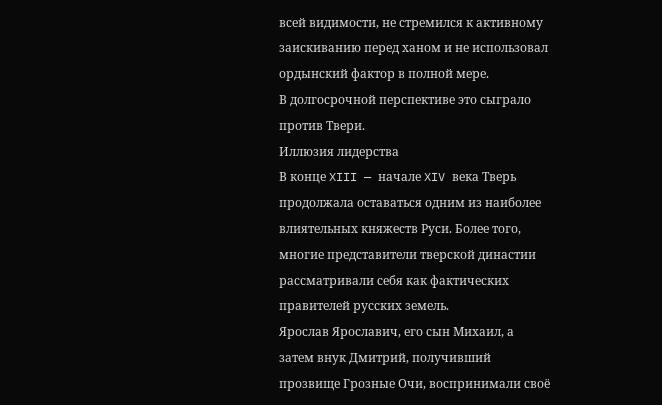всей видимости, не стремился к активному заискиванию перед ханом и не использовал ордынский фактор в полной мере.
В долгосрочной перспективе это сыграло против Твери.
Иллюзия лидерства
В конце XIII — начале XIV века Тверь продолжала оставаться одним из наиболее влиятельных княжеств Руси. Более того, многие представители тверской династии рассматривали себя как фактических правителей русских земель.
Ярослав Ярославич, его сын Михаил, а затем внук Дмитрий, получивший прозвище Грозные Очи, воспринимали своё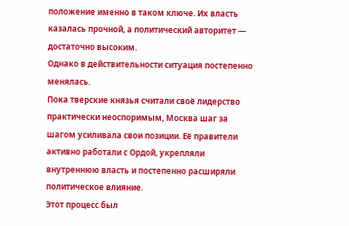положение именно в таком ключе. Их власть казалась прочной, а политический авторитет — достаточно высоким.
Однако в действительности ситуация постепенно менялась.
Пока тверские князья считали своё лидерство практически неоспоримым, Москва шаг за шагом усиливала свои позиции. Её правители активно работали с Ордой, укрепляли внутреннюю власть и постепенно расширяли политическое влияние.
Этот процесс был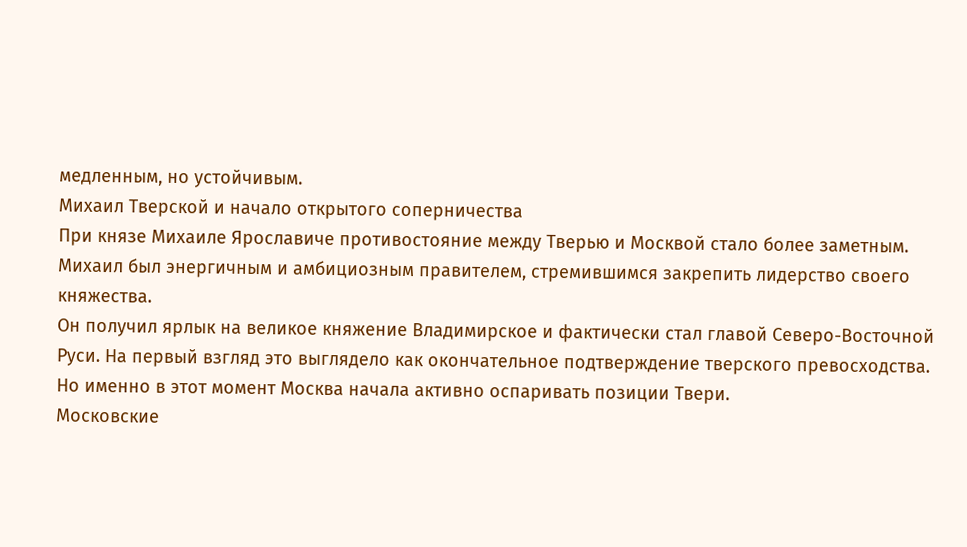медленным, но устойчивым.
Михаил Тверской и начало открытого соперничества
При князе Михаиле Ярославиче противостояние между Тверью и Москвой стало более заметным. Михаил был энергичным и амбициозным правителем, стремившимся закрепить лидерство своего княжества.
Он получил ярлык на великое княжение Владимирское и фактически стал главой Северо-Восточной Руси. На первый взгляд это выглядело как окончательное подтверждение тверского превосходства.
Но именно в этот момент Москва начала активно оспаривать позиции Твери.
Московские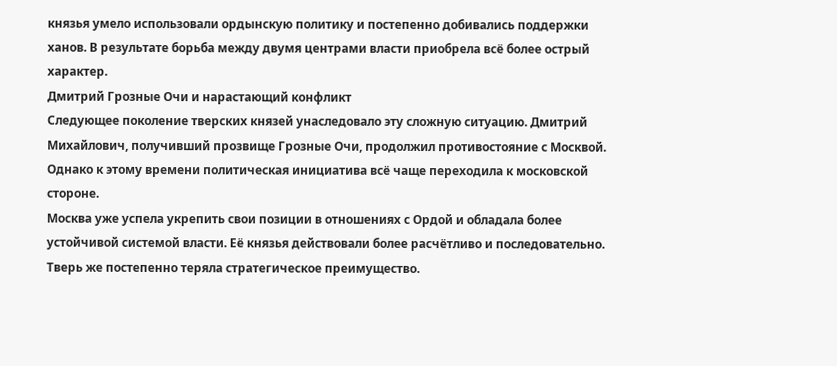князья умело использовали ордынскую политику и постепенно добивались поддержки ханов. В результате борьба между двумя центрами власти приобрела всё более острый характер.
Дмитрий Грозные Очи и нарастающий конфликт
Следующее поколение тверских князей унаследовало эту сложную ситуацию. Дмитрий Михайлович, получивший прозвище Грозные Очи, продолжил противостояние с Москвой.
Однако к этому времени политическая инициатива всё чаще переходила к московской стороне.
Москва уже успела укрепить свои позиции в отношениях с Ордой и обладала более устойчивой системой власти. Её князья действовали более расчётливо и последовательно.
Тверь же постепенно теряла стратегическое преимущество.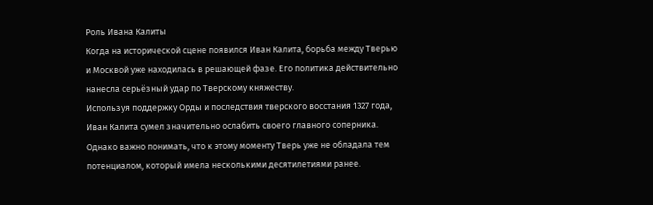Роль Ивана Калиты
Когда на исторической сцене появился Иван Калита, борьба между Тверью и Москвой уже находилась в решающей фазе. Его политика действительно нанесла серьёзный удар по Тверскому княжеству.
Используя поддержку Орды и последствия тверского восстания 1327 года, Иван Калита сумел значительно ослабить своего главного соперника.
Однако важно понимать, что к этому моменту Тверь уже не обладала тем потенциалом, который имела несколькими десятилетиями ранее.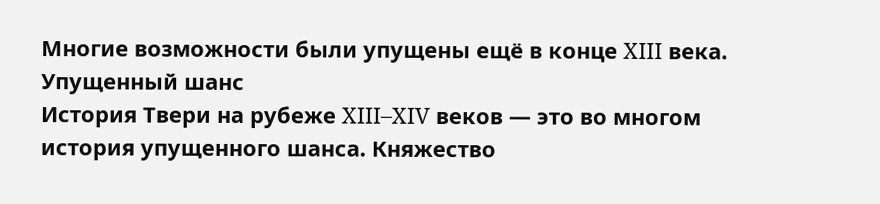Многие возможности были упущены ещё в конце XIII века.
Упущенный шанс
История Твери на рубеже XIII–XIV веков — это во многом история упущенного шанса. Княжество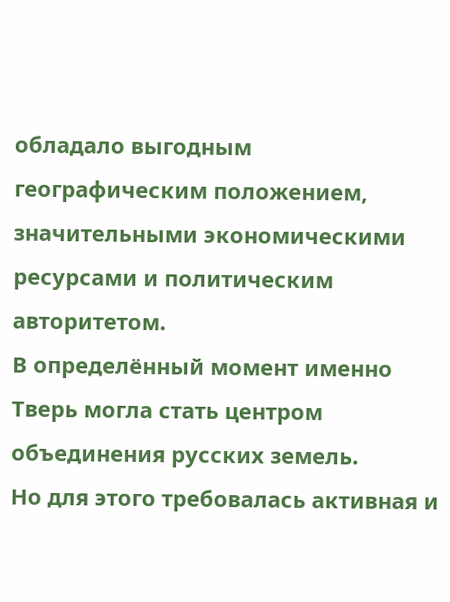обладало выгодным географическим положением, значительными экономическими ресурсами и политическим авторитетом.
В определённый момент именно Тверь могла стать центром объединения русских земель.
Но для этого требовалась активная и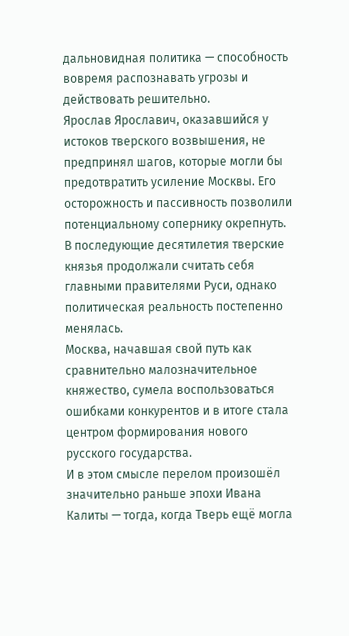дальновидная политика — способность вовремя распознавать угрозы и действовать решительно.
Ярослав Ярославич, оказавшийся у истоков тверского возвышения, не предпринял шагов, которые могли бы предотвратить усиление Москвы. Его осторожность и пассивность позволили потенциальному сопернику окрепнуть.
В последующие десятилетия тверские князья продолжали считать себя главными правителями Руси, однако политическая реальность постепенно менялась.
Москва, начавшая свой путь как сравнительно малозначительное княжество, сумела воспользоваться ошибками конкурентов и в итоге стала центром формирования нового русского государства.
И в этом смысле перелом произошёл значительно раньше эпохи Ивана Калиты — тогда, когда Тверь ещё могла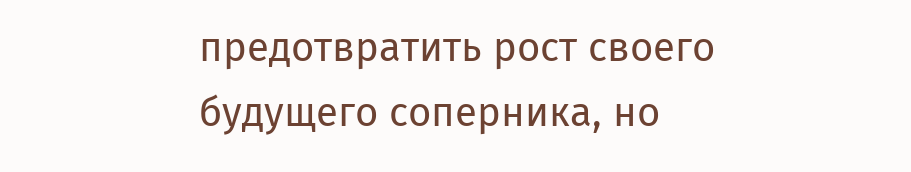предотвратить рост своего будущего соперника, но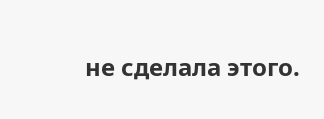не сделала этого.